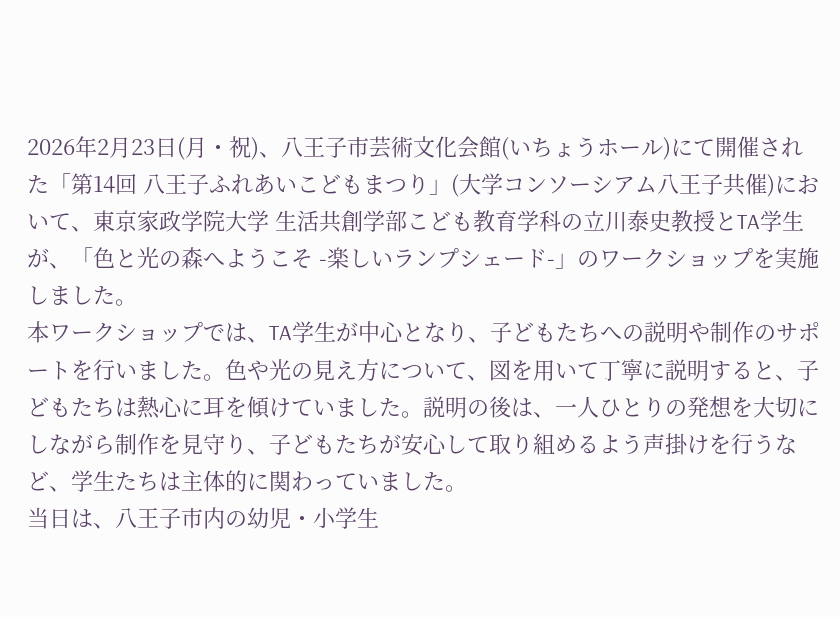2026年2月23日(月・祝)、八王子市芸術文化会館(いちょうホール)にて開催された「第14回 八王子ふれあいこどもまつり」(大学コンソーシアム八王子共催)において、東京家政学院大学 生活共創学部こども教育学科の立川泰史教授とTA学生が、「色と光の森へようこそ -楽しいランプシェード-」のワークショップを実施しました。
本ワークショップでは、TA学生が中心となり、子どもたちへの説明や制作のサポートを行いました。色や光の見え方について、図を用いて丁寧に説明すると、子どもたちは熱心に耳を傾けていました。説明の後は、一人ひとりの発想を大切にしながら制作を見守り、子どもたちが安心して取り組めるよう声掛けを行うなど、学生たちは主体的に関わっていました。
当日は、八王子市内の幼児・小学生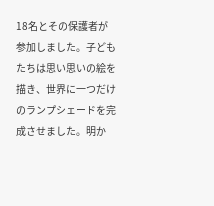18名とその保護者が参加しました。子どもたちは思い思いの絵を描き、世界に一つだけのランプシェードを完成させました。明か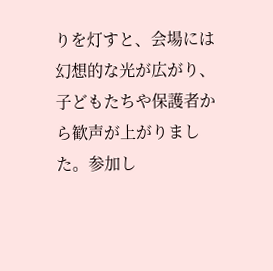りを灯すと、会場には幻想的な光が広がり、子どもたちや保護者から歓声が上がりました。参加し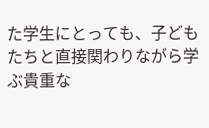た学生にとっても、子どもたちと直接関わりながら学ぶ貴重な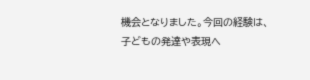機会となりました。今回の経験は、子どもの発達や表現へ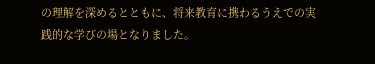の理解を深めるとともに、将来教育に携わるうえでの実践的な学びの場となりました。